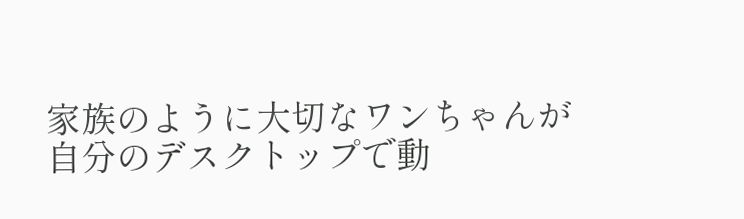家族のように大切なワンちゃんが自分のデスクトップで動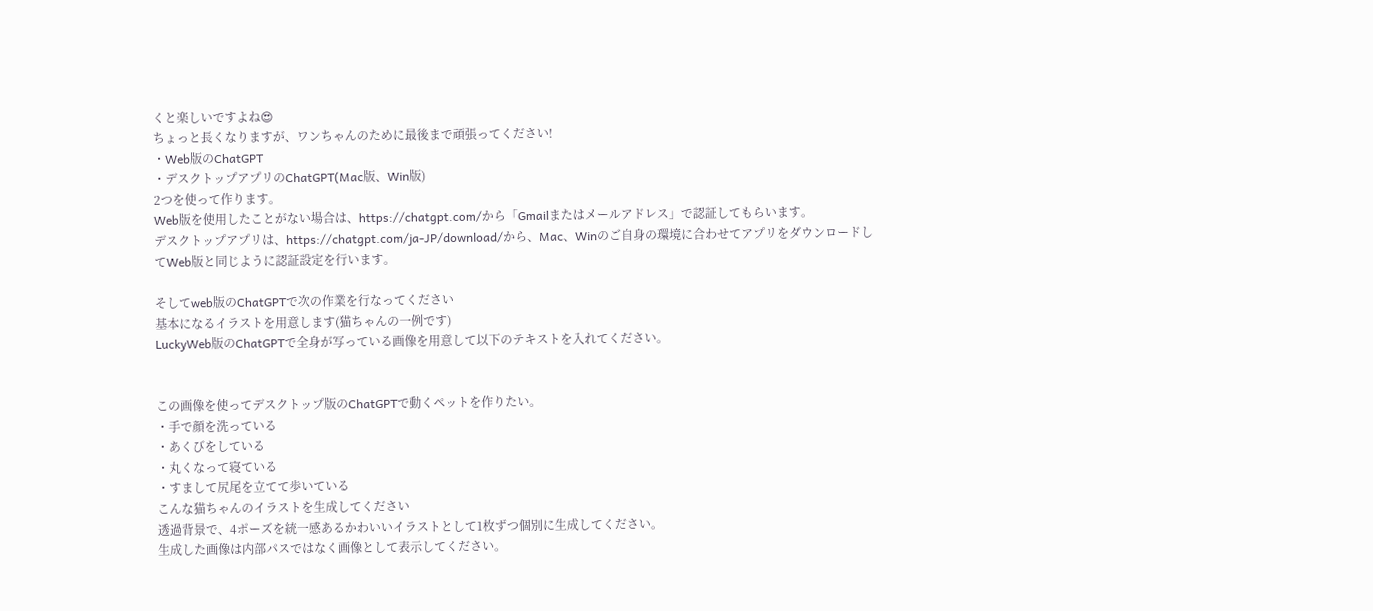くと楽しいですよね😍
ちょっと長くなりますが、ワンちゃんのために最後まで頑張ってください!
・Web版のChatGPT
・デスクトップアプリのChatGPT(Mac版、Win版)
2つを使って作ります。
Web版を使用したことがない場合は、https://chatgpt.com/から「Gmailまたはメールアドレス」で認証してもらいます。
デスクトップアプリは、https://chatgpt.com/ja-JP/download/から、Mac、Winのご自身の環境に合わせてアプリをダウンロードしてWeb版と同じように認証設定を行います。

そしてweb版のChatGPTで次の作業を行なってください
基本になるイラストを用意します(猫ちゃんの一例です)
LuckyWeb版のChatGPTで全身が写っている画像を用意して以下のテキストを入れてください。


この画像を使ってデスクトップ版のChatGPTで動くペットを作りたい。
・手で顔を洗っている
・あくびをしている
・丸くなって寝ている
・すまして尻尾を立てて歩いている
こんな猫ちゃんのイラストを生成してください
透過背景で、4ポーズを統一感あるかわいいイラストとして1枚ずつ個別に生成してください。
生成した画像は内部パスではなく画像として表示してください。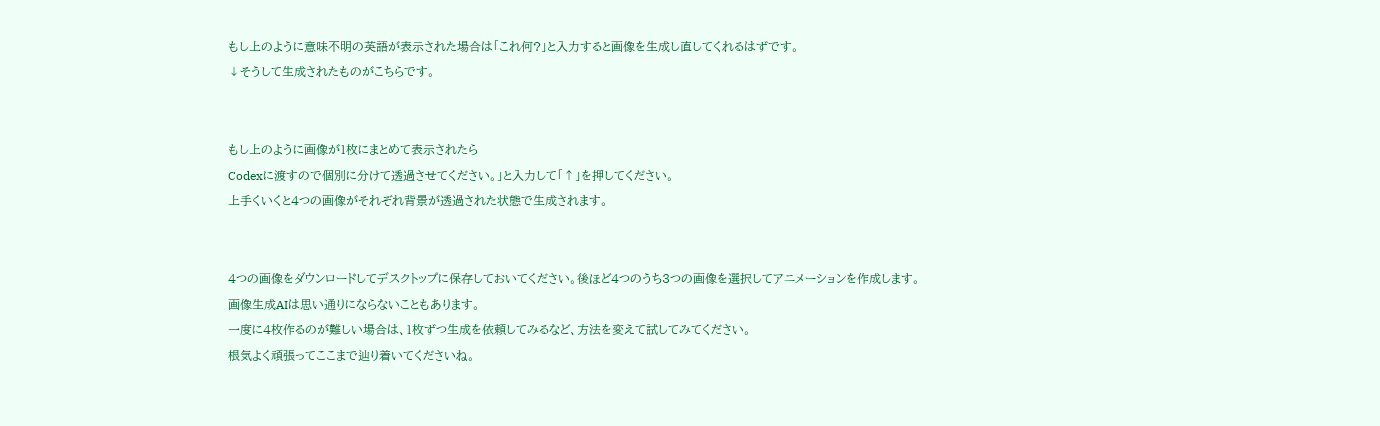もし上のように意味不明の英語が表示された場合は「これ何?」と入力すると画像を生成し直してくれるはずです。
↓そうして生成されたものがこちらです。


もし上のように画像が1枚にまとめて表示されたら
Codexに渡すので個別に分けて透過させてください。」と入力して「↑」を押してください。
上手くいくと4つの画像がそれぞれ背景が透過された状態で生成されます。


4つの画像をダウンロードしてデスクトップに保存しておいてください。後ほど4つのうち3つの画像を選択してアニメーションを作成します。
画像生成AIは思い通りにならないこともあります。
一度に4枚作るのが難しい場合は、1枚ずつ生成を依頼してみるなど、方法を変えて試してみてください。
根気よく頑張ってここまで辿り着いてくださいね。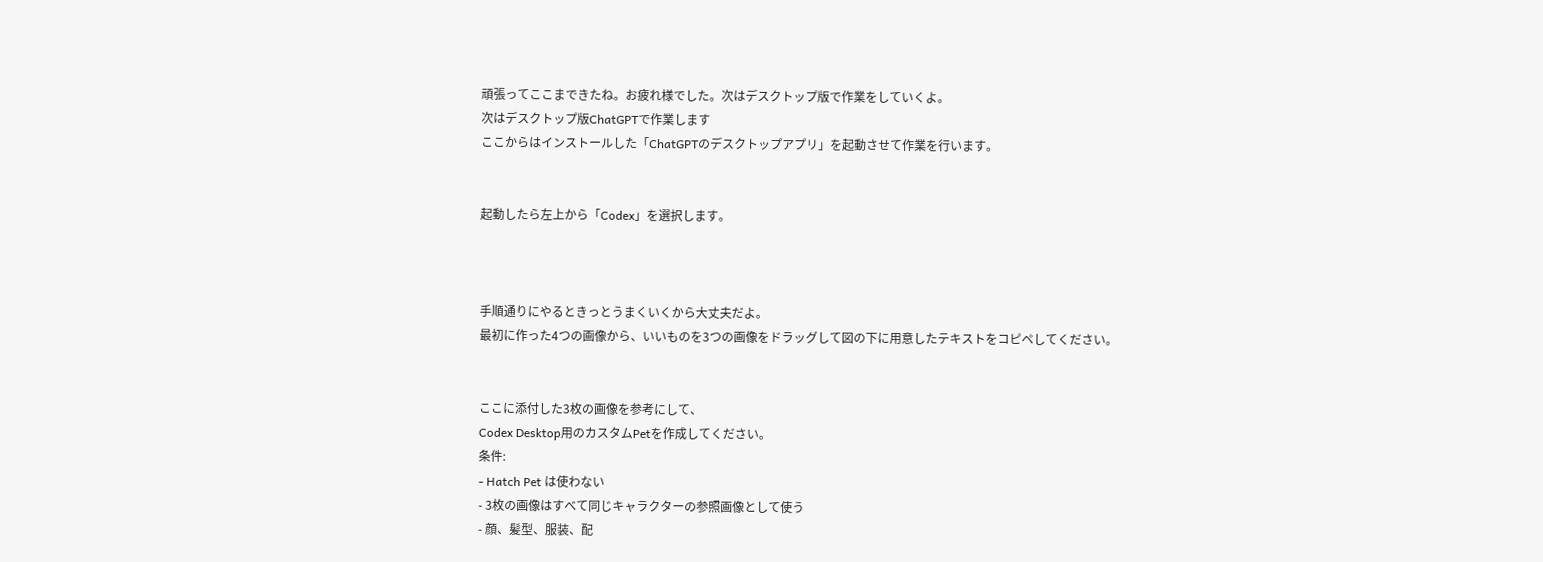頑張ってここまできたね。お疲れ様でした。次はデスクトップ版で作業をしていくよ。
次はデスクトップ版ChatGPTで作業します
ここからはインストールした「ChatGPTのデスクトップアプリ」を起動させて作業を行います。


起動したら左上から「Codex」を選択します。



手順通りにやるときっとうまくいくから大丈夫だよ。
最初に作った4つの画像から、いいものを3つの画像をドラッグして図の下に用意したテキストをコピペしてください。


ここに添付した3枚の画像を参考にして、
Codex Desktop用のカスタムPetを作成してください。
条件:
- Hatch Pet は使わない
- 3枚の画像はすべて同じキャラクターの参照画像として使う
- 顔、髪型、服装、配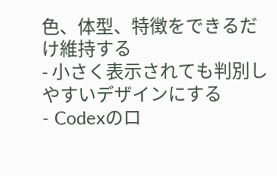色、体型、特徴をできるだけ維持する
- 小さく表示されても判別しやすいデザインにする
- Codexのロ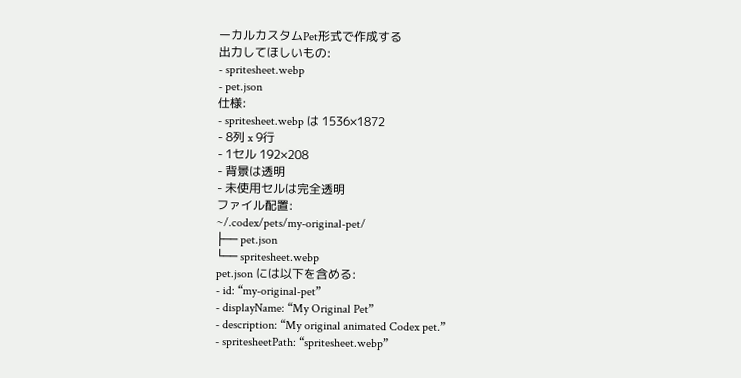ーカルカスタムPet形式で作成する
出力してほしいもの:
- spritesheet.webp
- pet.json
仕様:
- spritesheet.webp は 1536×1872
- 8列 x 9行
- 1セル 192×208
- 背景は透明
- 未使用セルは完全透明
ファイル配置:
~/.codex/pets/my-original-pet/
├── pet.json
└── spritesheet.webp
pet.json には以下を含める:
- id: “my-original-pet”
- displayName: “My Original Pet”
- description: “My original animated Codex pet.”
- spritesheetPath: “spritesheet.webp”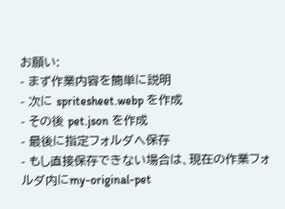お願い:
- まず作業内容を簡単に説明
- 次に spritesheet.webp を作成
- その後 pet.json を作成
- 最後に指定フォルダへ保存
- もし直接保存できない場合は、現在の作業フォルダ内にmy-original-pet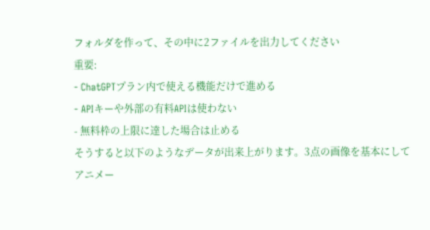フォルダを作って、その中に2ファイルを出力してください
重要:
- ChatGPTプラン内で使える機能だけで進める
- APIキーや外部の有料APIは使わない
- 無料枠の上限に達した場合は止める
そうすると以下のようなデータが出来上がります。3点の画像を基本にしてアニメー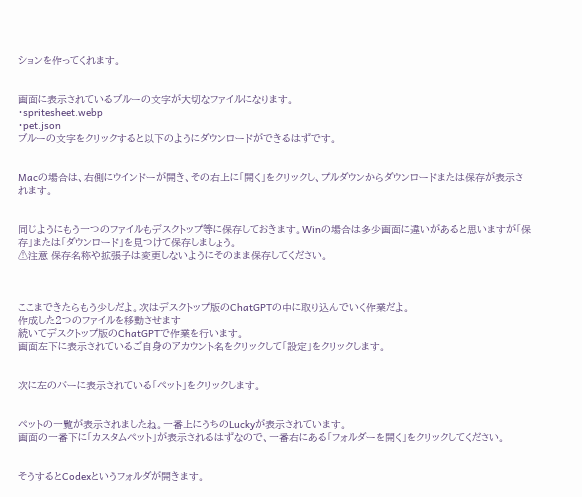ションを作ってくれます。


画面に表示されているブルーの文字が大切なファイルになります。
・spritesheet.webp
・pet.json
ブルーの文字をクリックすると以下のようにダウンロードができるはずです。


Macの場合は、右側にウインドーが開き、その右上に「開く」をクリックし、プルダウンからダウンロードまたは保存が表示されます。


同じようにもう一つのファイルもデスクトップ等に保存しておきます。Winの場合は多少画面に違いがあると思いますが「保存」または「ダウンロード」を見つけて保存しましょう。
⚠注意 保存名称や拡張子は変更しないようにそのまま保存してください。



ここまできたらもう少しだよ。次はデスクトップ版のChatGPTの中に取り込んでいく作業だよ。
作成した2つのファイルを移動させます
続いてデスクトップ版のChatGPTで作業を行います。
画面左下に表示されているご自身のアカウント名をクリックして「設定」をクリックします。


次に左のバーに表示されている「ペット」をクリックします。


ペットの一覧が表示されましたね。一番上にうちのLuckyが表示されています。
画面の一番下に「カスタムペット」が表示されるはずなので、一番右にある「フォルダーを開く」をクリックしてください。


そうするとCodexというフォルダが開きます。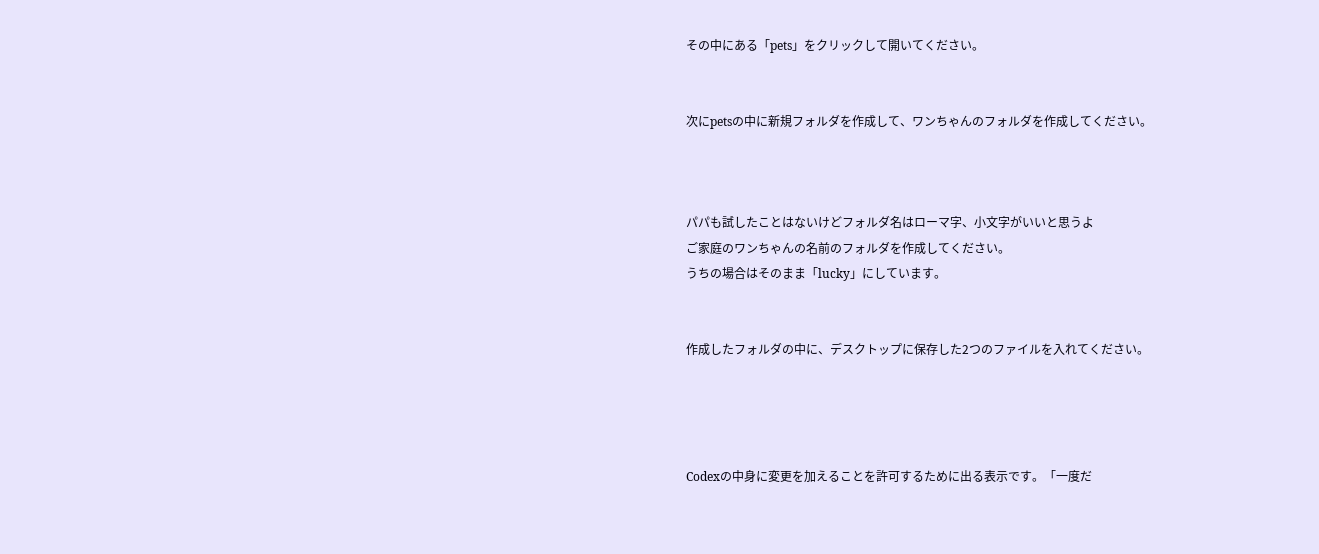その中にある「pets」をクリックして開いてください。


次にpetsの中に新規フォルダを作成して、ワンちゃんのフォルダを作成してください。



パパも試したことはないけどフォルダ名はローマ字、小文字がいいと思うよ
ご家庭のワンちゃんの名前のフォルダを作成してください。
うちの場合はそのまま「lucky」にしています。


作成したフォルダの中に、デスクトップに保存した2つのファイルを入れてください。




Codexの中身に変更を加えることを許可するために出る表示です。「一度だ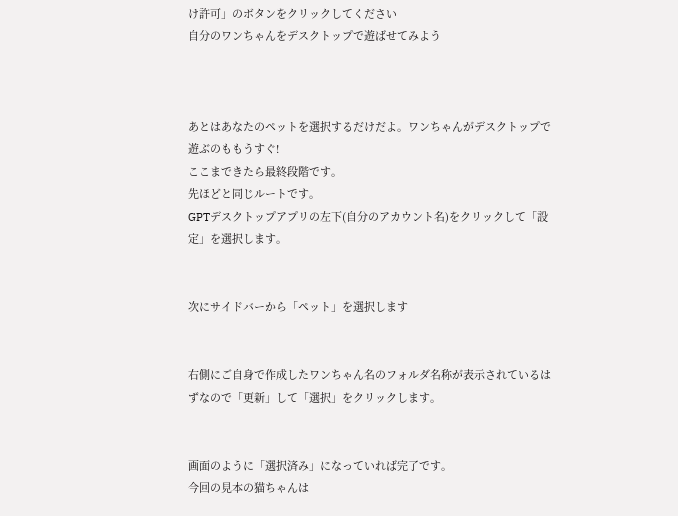け許可」のボタンをクリックしてください
自分のワンちゃんをデスクトップで遊ばせてみよう



あとはあなたのペットを選択するだけだよ。ワンちゃんがデスクトップで遊ぶのももうすぐ!
ここまできたら最終段階です。
先ほどと同じルートです。
GPTデスクトップアプリの左下(自分のアカウント名)をクリックして「設定」を選択します。


次にサイドバーから「ペット」を選択します


右側にご自身で作成したワンちゃん名のフォルダ名称が表示されているはずなので「更新」して「選択」をクリックします。


画面のように「選択済み」になっていれば完了です。
今回の見本の猫ちゃんは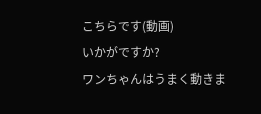こちらです(動画)
いかがですか?
ワンちゃんはうまく動きま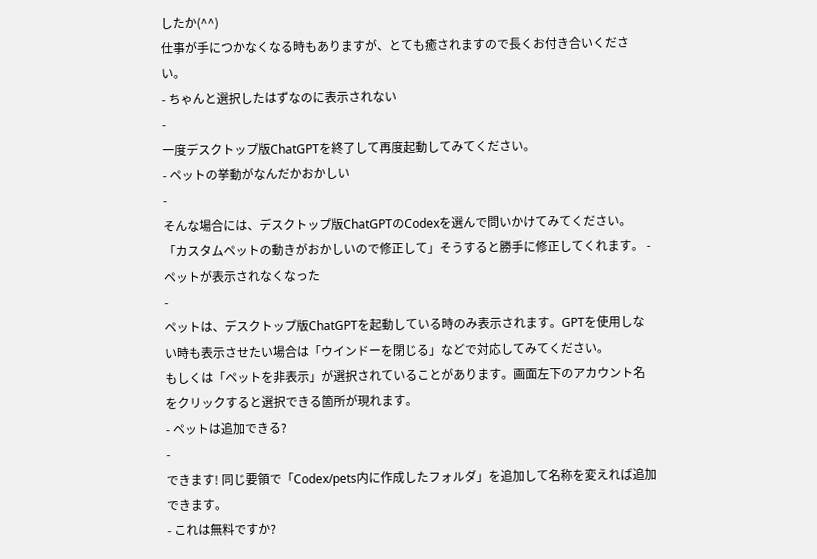したか(^^)
仕事が手につかなくなる時もありますが、とても癒されますので長くお付き合いください。
- ちゃんと選択したはずなのに表示されない
-
一度デスクトップ版ChatGPTを終了して再度起動してみてください。
- ペットの挙動がなんだかおかしい
-
そんな場合には、デスクトップ版ChatGPTのCodexを選んで問いかけてみてください。
「カスタムペットの動きがおかしいので修正して」そうすると勝手に修正してくれます。 - ペットが表示されなくなった
-
ペットは、デスクトップ版ChatGPTを起動している時のみ表示されます。GPTを使用しない時も表示させたい場合は「ウインドーを閉じる」などで対応してみてください。
もしくは「ペットを非表示」が選択されていることがあります。画面左下のアカウント名をクリックすると選択できる箇所が現れます。
- ペットは追加できる?
-
できます! 同じ要領で「Codex/pets内に作成したフォルダ」を追加して名称を変えれば追加できます。
- これは無料ですか?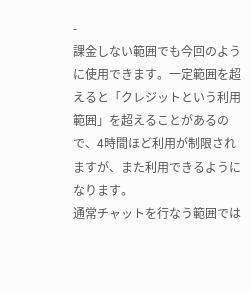-
課金しない範囲でも今回のように使用できます。一定範囲を超えると「クレジットという利用範囲」を超えることがあるので、4時間ほど利用が制限されますが、また利用できるようになります。
通常チャットを行なう範囲では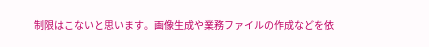制限はこないと思います。画像生成や業務ファイルの作成などを依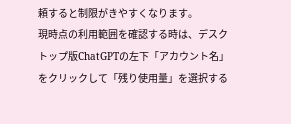頼すると制限がきやすくなります。
現時点の利用範囲を確認する時は、デスクトップ版ChatGPTの左下「アカウント名」をクリックして「残り使用量」を選択する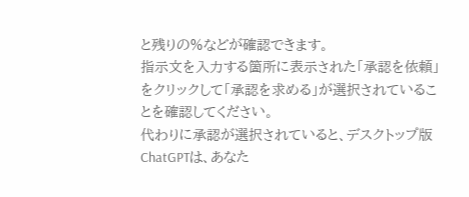と残りの%などが確認できます。
指示文を入力する箇所に表示された「承認を依頼」をクリックして「承認を求める」が選択されていることを確認してください。
代わりに承認が選択されていると、デスクトップ版ChatGPTは、あなた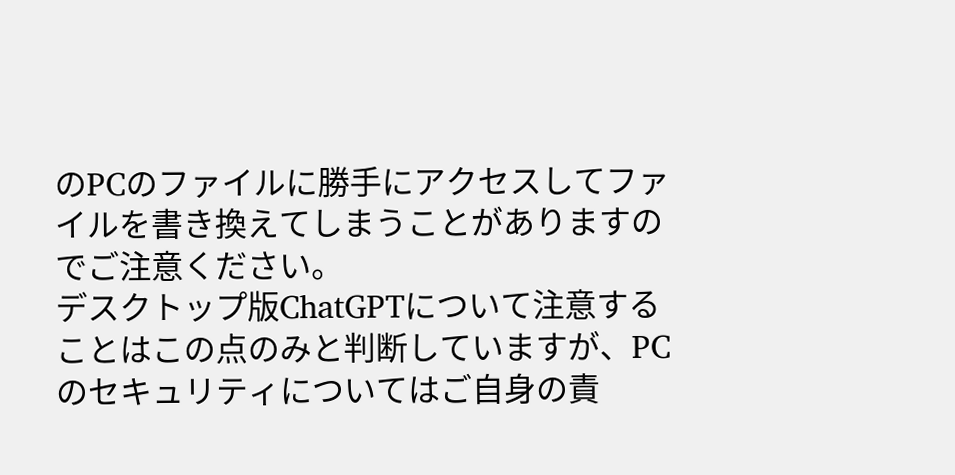のPCのファイルに勝手にアクセスしてファイルを書き換えてしまうことがありますのでご注意ください。
デスクトップ版ChatGPTについて注意することはこの点のみと判断していますが、PCのセキュリティについてはご自身の責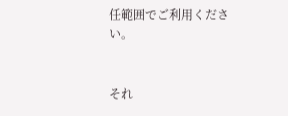任範囲でご利用ください。


それ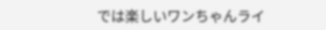では楽しいワンちゃんライ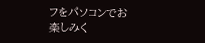フをパソコンでお楽しみく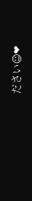ださい☺❤